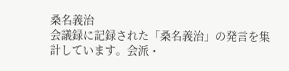桑名義治
会議録に記録された「桑名義治」の発言を集計しています。会派・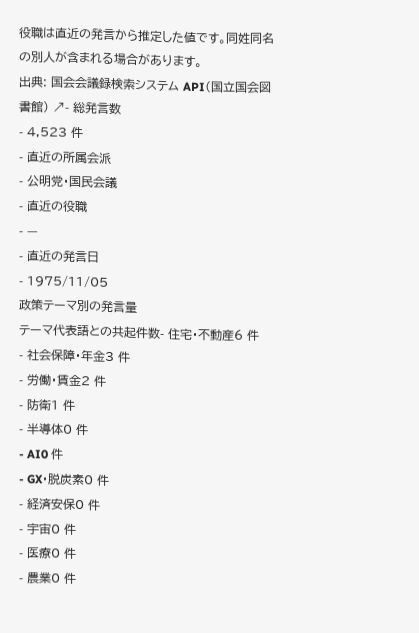役職は直近の発言から推定した値です。同姓同名の別人が含まれる場合があります。
出典: 国会会議録検索システム API(国立国会図書館) ↗- 総発言数
- 4,523 件
- 直近の所属会派
- 公明党・国民会議
- 直近の役職
- —
- 直近の発言日
- 1975/11/05
政策テーマ別の発言量
テーマ代表語との共起件数- 住宅・不動産6 件
- 社会保障・年金3 件
- 労働・賃金2 件
- 防衛1 件
- 半導体0 件
- AI0 件
- GX・脱炭素0 件
- 経済安保0 件
- 宇宙0 件
- 医療0 件
- 農業0 件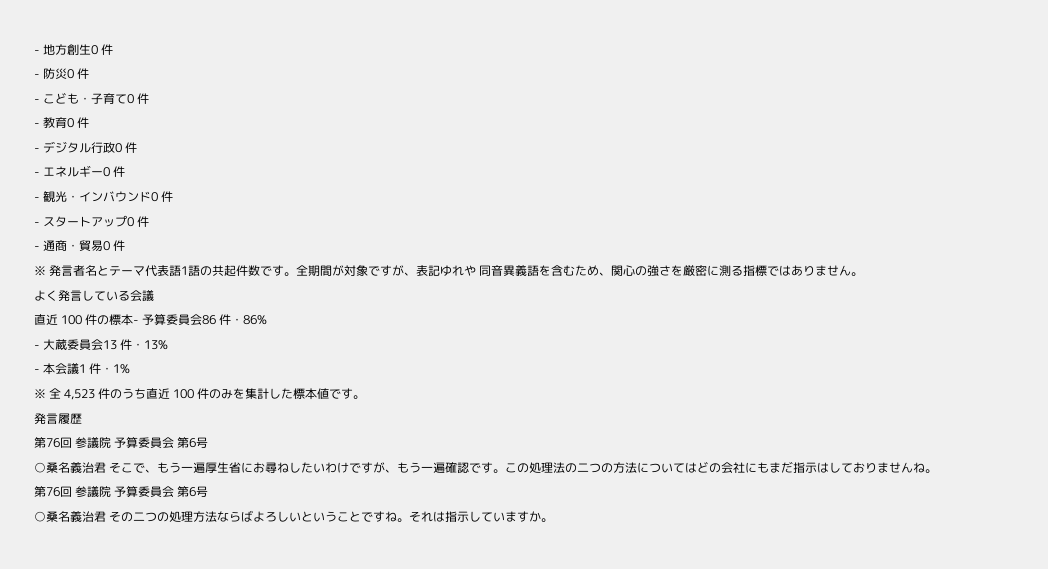- 地方創生0 件
- 防災0 件
- こども・子育て0 件
- 教育0 件
- デジタル行政0 件
- エネルギー0 件
- 観光・インバウンド0 件
- スタートアップ0 件
- 通商・貿易0 件
※ 発言者名とテーマ代表語1語の共起件数です。全期間が対象ですが、表記ゆれや 同音異義語を含むため、関心の強さを厳密に測る指標ではありません。
よく発言している会議
直近 100 件の標本- 予算委員会86 件・86%
- 大蔵委員会13 件・13%
- 本会議1 件・1%
※ 全 4,523 件のうち直近 100 件のみを集計した標本値です。
発言履歴
第76回 参議院 予算委員会 第6号
○桑名義治君 そこで、もう一遍厚生省にお尋ねしたいわけですが、もう一遍確認です。この処理法の二つの方法についてはどの会社にもまだ指示はしておりませんね。
第76回 参議院 予算委員会 第6号
○桑名義治君 その二つの処理方法ならばよろしいということですね。それは指示していますか。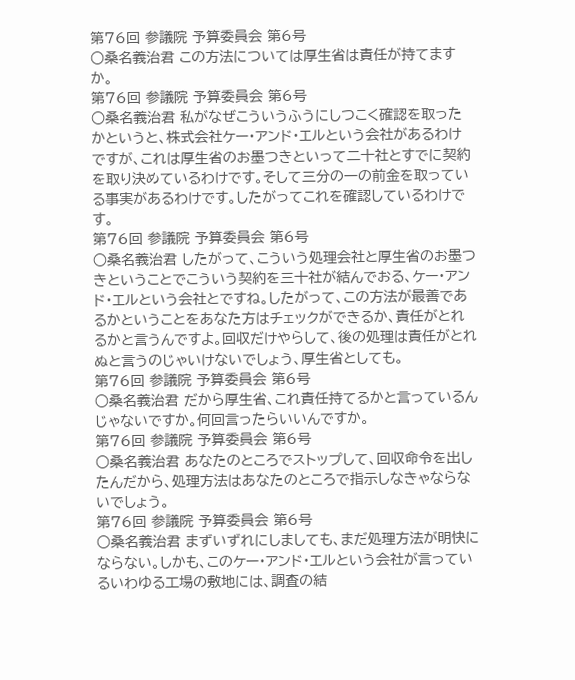第76回 参議院 予算委員会 第6号
○桑名義治君 この方法については厚生省は責任が持てますか。
第76回 参議院 予算委員会 第6号
○桑名義治君 私がなぜこういうふうにしつこく確認を取ったかというと、株式会社ケー・アンド・エルという会社があるわけですが、これは厚生省のお墨つきといって二十社とすでに契約を取り決めているわけです。そして三分の一の前金を取っている事実があるわけです。したがってこれを確認しているわけです。
第76回 参議院 予算委員会 第6号
○桑名義治君 したがって、こういう処理会社と厚生省のお墨つきということでこういう契約を三十社が結んでおる、ケー・アンド・エルという会社とですね。したがって、この方法が最善であるかということをあなた方はチェックができるか、責任がとれるかと言うんですよ。回収だけやらして、後の処理は責任がとれぬと言うのじゃいけないでしょう、厚生省としても。
第76回 参議院 予算委員会 第6号
○桑名義治君 だから厚生省、これ責任持てるかと言っているんじゃないですか。何回言ったらいいんですか。
第76回 参議院 予算委員会 第6号
○桑名義治君 あなたのところでストップして、回収命令を出したんだから、処理方法はあなたのところで指示しなきゃならないでしょう。
第76回 参議院 予算委員会 第6号
○桑名義治君 まずいずれにしましても、まだ処理方法が明快にならない。しかも、このケー・アンド・エルという会社が言っているいわゆる工場の敷地には、調査の結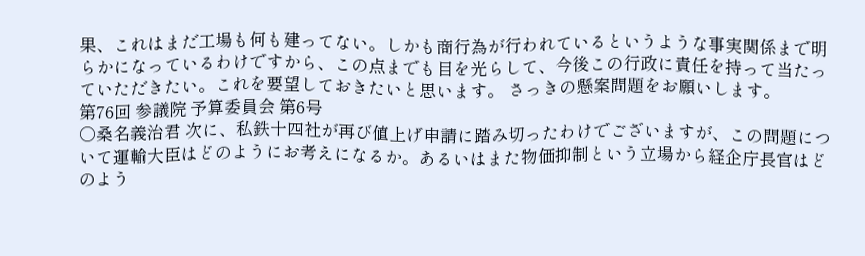果、これはまだ工場も何も建ってない。しかも商行為が行われているというような事実関係まで明らかになっているわけですから、この点までも目を光らして、今後この行政に責任を持って当たっていただきたい。これを要望しておきたいと思います。 さっきの懸案問題をお願いします。
第76回 参議院 予算委員会 第6号
○桑名義治君 次に、私鉄十四社が再び値上げ申請に踏み切ったわけでございますが、この問題について運輸大臣はどのようにお考えになるか。あるいはまた物価抑制という立場から経企庁長官はどのよう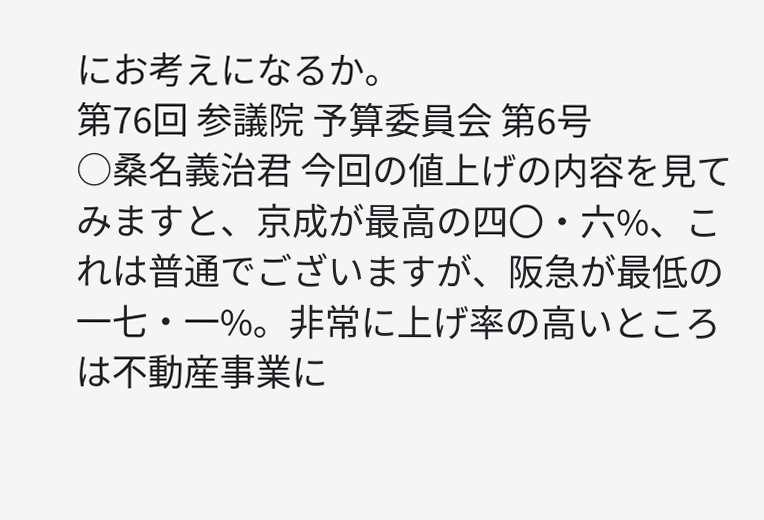にお考えになるか。
第76回 参議院 予算委員会 第6号
○桑名義治君 今回の値上げの内容を見てみますと、京成が最高の四〇・六%、これは普通でございますが、阪急が最低の一七・一%。非常に上げ率の高いところは不動産事業に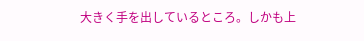大きく手を出しているところ。しかも上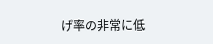げ率の非常に低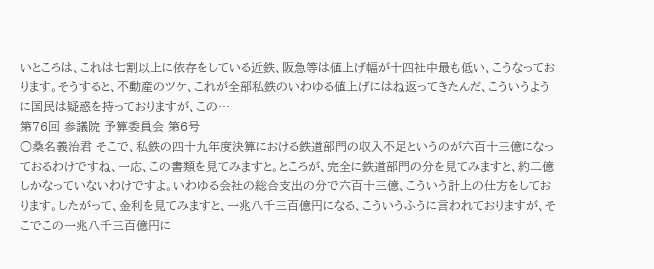いところは、これは七割以上に依存をしている近鉄、阪急等は値上げ幅が十四社中最も低い、こうなっております。そうすると、不動産のツケ、これが全部私鉄のいわゆる値上げにはね返ってきたんだ、こういうように国民は疑惑を持っておりますが、この…
第76回 参議院 予算委員会 第6号
○桑名義治君 そこで、私鉄の四十九年度決算における鉄道部門の収入不足というのが六百十三億になっておるわけですね、一応、この書類を見てみますと。ところが、完全に鉄道部門の分を見てみますと、約二億しかなっていないわけですよ。いわゆる会社の総合支出の分で六百十三億、こういう計上の仕方をしております。したがって、金利を見てみますと、一兆八千三百億円になる、こういうふうに言われておりますが、そこでこの一兆八千三百億円に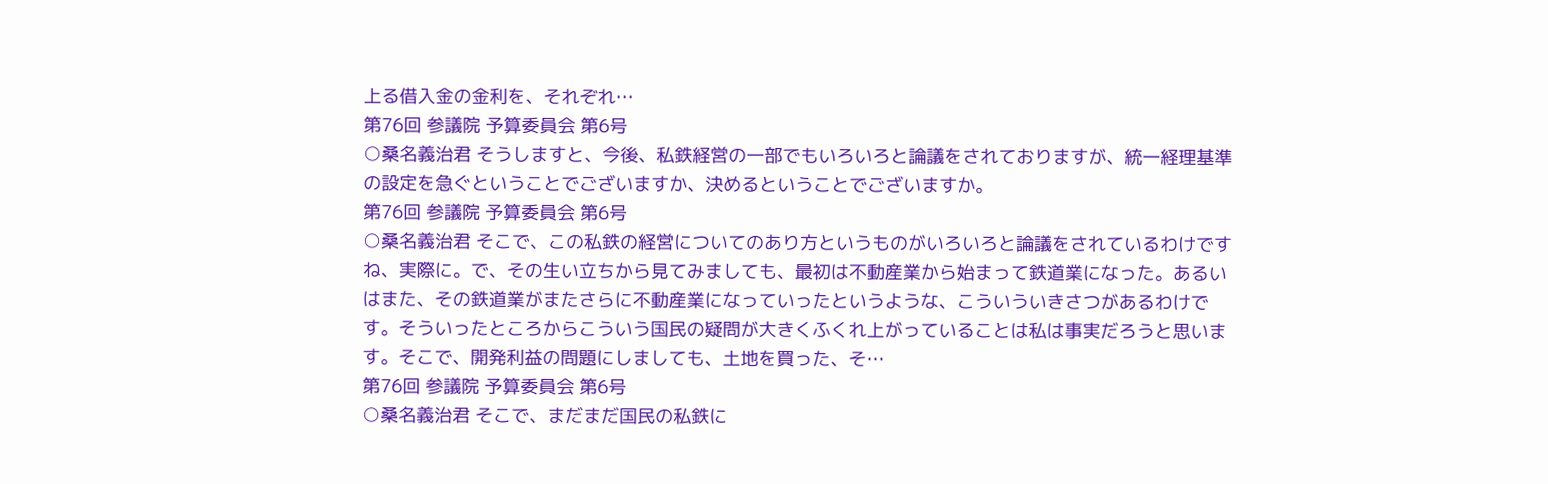上る借入金の金利を、それぞれ…
第76回 参議院 予算委員会 第6号
○桑名義治君 そうしますと、今後、私鉄経営の一部でもいろいろと論議をされておりますが、統一経理基準の設定を急ぐということでございますか、決めるということでございますか。
第76回 参議院 予算委員会 第6号
○桑名義治君 そこで、この私鉄の経営についてのあり方というものがいろいろと論議をされているわけですね、実際に。で、その生い立ちから見てみましても、最初は不動産業から始まって鉄道業になった。あるいはまた、その鉄道業がまたさらに不動産業になっていったというような、こういういきさつがあるわけです。そういったところからこういう国民の疑問が大きくふくれ上がっていることは私は事実だろうと思います。そこで、開発利益の問題にしましても、土地を買った、そ…
第76回 参議院 予算委員会 第6号
○桑名義治君 そこで、まだまだ国民の私鉄に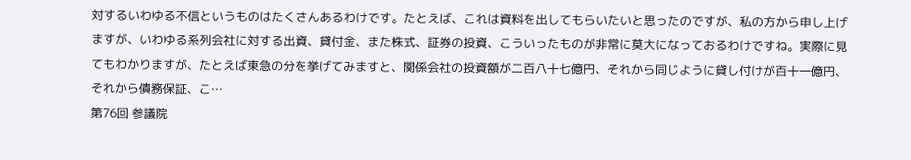対するいわゆる不信というものはたくさんあるわけです。たとえば、これは資料を出してもらいたいと思ったのですが、私の方から申し上げますが、いわゆる系列会社に対する出資、貸付金、また株式、証券の投資、こういったものが非常に莫大になっておるわけですね。実際に見てもわかりますが、たとえば東急の分を挙げてみますと、関係会社の投資額が二百八十七億円、それから同じように貸し付けが百十一億円、それから債務保証、こ…
第76回 参議院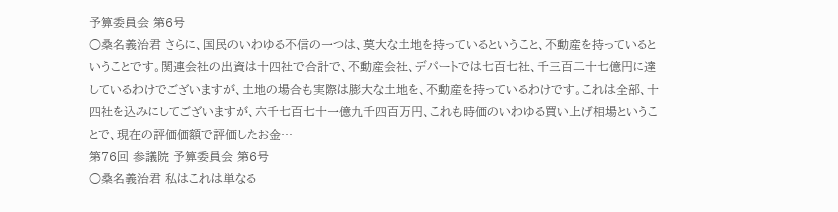予算委員会 第6号
○桑名義治君 さらに、国民のいわゆる不信の一つは、莫大な土地を持っているということ、不動産を持っているということです。関連会社の出資は十四社で合計で、不動産会社、デパートでは七百七社、千三百二十七億円に達しているわけでございますが、土地の場合も実際は膨大な土地を、不動産を持っているわけです。これは全部、十四社を込みにしてございますが、六千七百七十一億九千四百万円、これも時価のいわゆる買い上げ相場ということで、現在の評価価額で評価したお金…
第76回 参議院 予算委員会 第6号
○桑名義治君 私はこれは単なる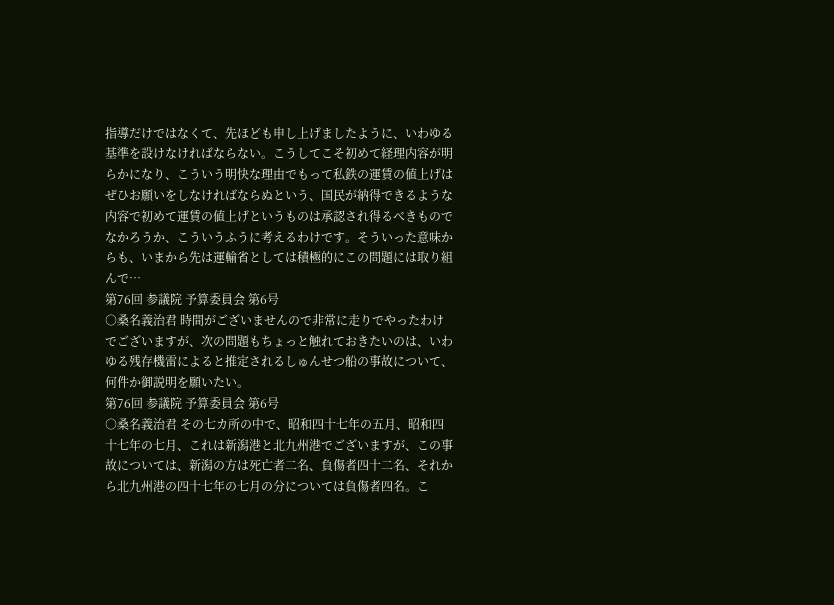指導だけではなくて、先ほども申し上げましたように、いわゆる基準を設けなければならない。こうしてこそ初めて経理内容が明らかになり、こういう明快な理由でもって私鉄の運賃の値上げはぜひお願いをしなければならぬという、国民が納得できるような内容で初めて運賃の値上げというものは承認され得るべきものでなかろうか、こういうふうに考えるわけです。そういった意味からも、いまから先は運輸省としては積極的にこの問題には取り組んで…
第76回 参議院 予算委員会 第6号
○桑名義治君 時間がございませんので非常に走りでやったわけでございますが、次の問題もちょっと触れておきたいのは、いわゆる残存機雷によると推定されるしゅんせつ船の事故について、何件か御説明を願いたい。
第76回 参議院 予算委員会 第6号
○桑名義治君 その七カ所の中で、昭和四十七年の五月、昭和四十七年の七月、これは新潟港と北九州港でございますが、この事故については、新潟の方は死亡者二名、負傷者四十二名、それから北九州港の四十七年の七月の分については負傷者四名。こ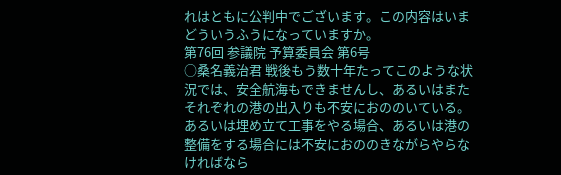れはともに公判中でございます。この内容はいまどういうふうになっていますか。
第76回 参議院 予算委員会 第6号
○桑名義治君 戦後もう数十年たってこのような状況では、安全航海もできませんし、あるいはまたそれぞれの港の出入りも不安におののいている。あるいは埋め立て工事をやる場合、あるいは港の整備をする場合には不安におののきながらやらなければなら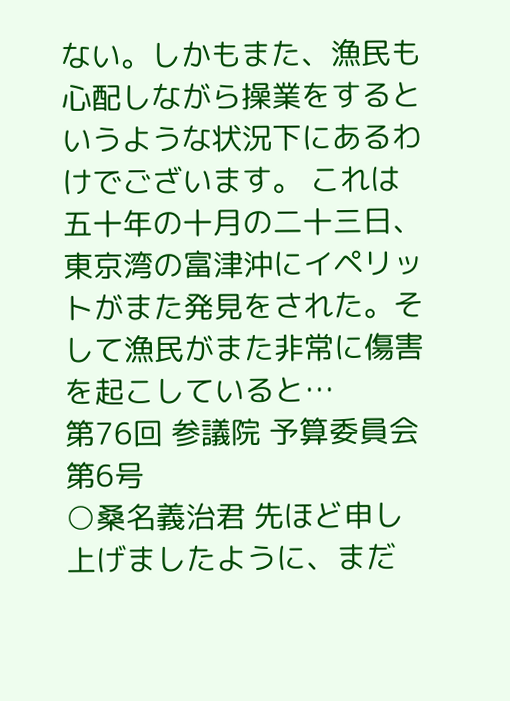ない。しかもまた、漁民も心配しながら操業をするというような状況下にあるわけでございます。 これは五十年の十月の二十三日、東京湾の富津沖にイペリットがまた発見をされた。そして漁民がまた非常に傷害を起こしていると…
第76回 参議院 予算委員会 第6号
○桑名義治君 先ほど申し上げましたように、まだ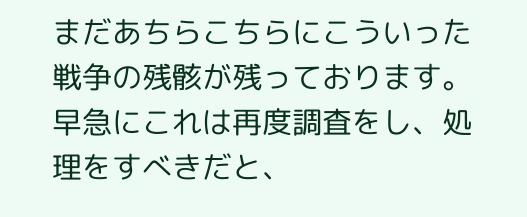まだあちらこちらにこういった戦争の残骸が残っております。早急にこれは再度調査をし、処理をすべきだと、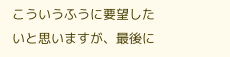こういうふうに要望したいと思いますが、最後に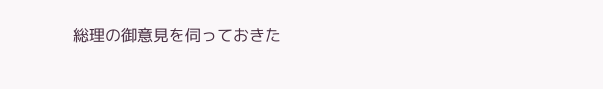総理の御意見を伺っておきた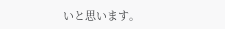いと思います。